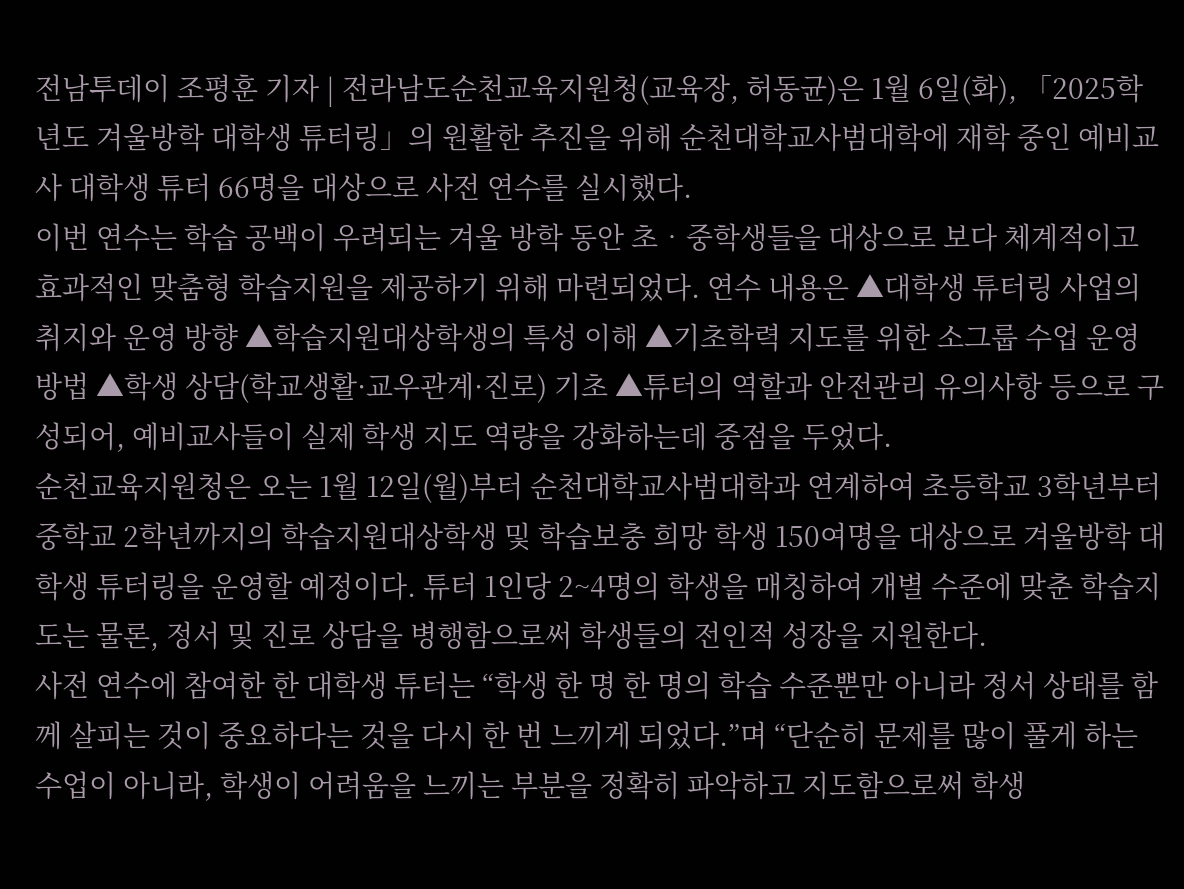전남투데이 조평훈 기자 | 전라남도순천교육지원청(교육장, 허동균)은 1월 6일(화), 「2025학년도 겨울방학 대학생 튜터링」의 원활한 추진을 위해 순천대학교사범대학에 재학 중인 예비교사 대학생 튜터 66명을 대상으로 사전 연수를 실시했다.
이번 연수는 학습 공백이 우려되는 겨울 방학 동안 초‧중학생들을 대상으로 보다 체계적이고 효과적인 맞춤형 학습지원을 제공하기 위해 마련되었다. 연수 내용은 ▲대학생 튜터링 사업의 취지와 운영 방향 ▲학습지원대상학생의 특성 이해 ▲기초학력 지도를 위한 소그룹 수업 운영 방법 ▲학생 상담(학교생활·교우관계·진로) 기초 ▲튜터의 역할과 안전관리 유의사항 등으로 구성되어, 예비교사들이 실제 학생 지도 역량을 강화하는데 중점을 두었다.
순천교육지원청은 오는 1월 12일(월)부터 순천대학교사범대학과 연계하여 초등학교 3학년부터 중학교 2학년까지의 학습지원대상학생 및 학습보충 희망 학생 150여명을 대상으로 겨울방학 대학생 튜터링을 운영할 예정이다. 튜터 1인당 2~4명의 학생을 매칭하여 개별 수준에 맞춘 학습지도는 물론, 정서 및 진로 상담을 병행함으로써 학생들의 전인적 성장을 지원한다.
사전 연수에 참여한 한 대학생 튜터는 “학생 한 명 한 명의 학습 수준뿐만 아니라 정서 상태를 함께 살피는 것이 중요하다는 것을 다시 한 번 느끼게 되었다.”며 “단순히 문제를 많이 풀게 하는 수업이 아니라, 학생이 어려움을 느끼는 부분을 정확히 파악하고 지도함으로써 학생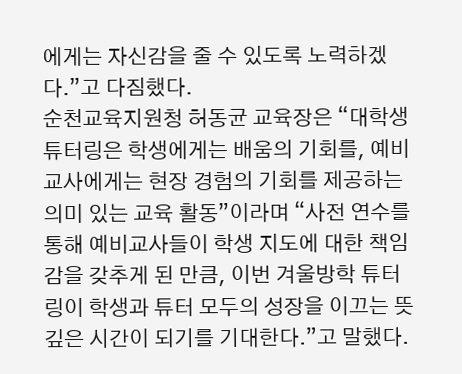에게는 자신감을 줄 수 있도록 노력하겠다.”고 다짐했다.
순천교육지원청 허동균 교육장은 “대학생 튜터링은 학생에게는 배움의 기회를, 예비교사에게는 현장 경험의 기회를 제공하는 의미 있는 교육 활동”이라며 “사전 연수를 통해 예비교사들이 학생 지도에 대한 책임감을 갖추게 된 만큼, 이번 겨울방학 튜터링이 학생과 튜터 모두의 성장을 이끄는 뜻깊은 시간이 되기를 기대한다.”고 말했다.